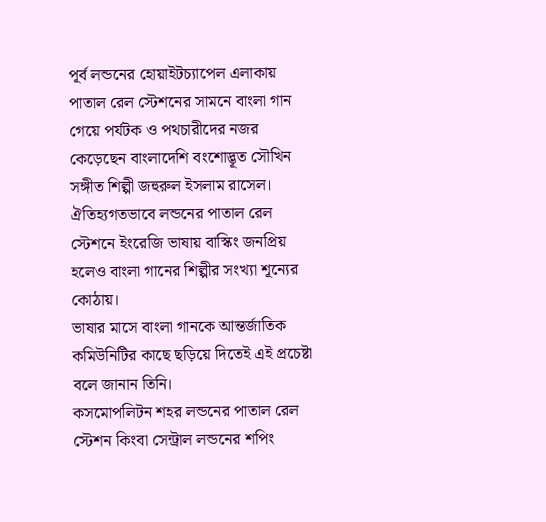পূর্ব লন্ডনের হোয়াইটচ্যাপেল এলাকায় পাতাল রেল স্টেশনের সামনে বাংলা গান গেয়ে পর্যটক ও পথচারীদের নজর কেড়েছেন বাংলাদেশি বংশোদ্ভূত সৌখিন সঙ্গীত শিল্পী জহুরুল ইসলাম রাসেল।
ঐতিহ্যগতভাবে লন্ডনের পাতাল রেল স্টেশনে ইংরেজি ভাষায় বাস্কিং জনপ্রিয় হলেও বাংলা গানের শিল্পীর সংখ্যা শূন্যের কোঠায়।
ভাষার মাসে বাংলা গানকে আন্তর্জাতিক কমিউনিটির কাছে ছড়িয়ে দিতেই এই প্রচেষ্টা বলে জানান তিনি।
কসমোপলিটন শহর লন্ডনের পাতাল রেল স্টেশন কিংবা সেন্ট্রাল লন্ডনের শপিং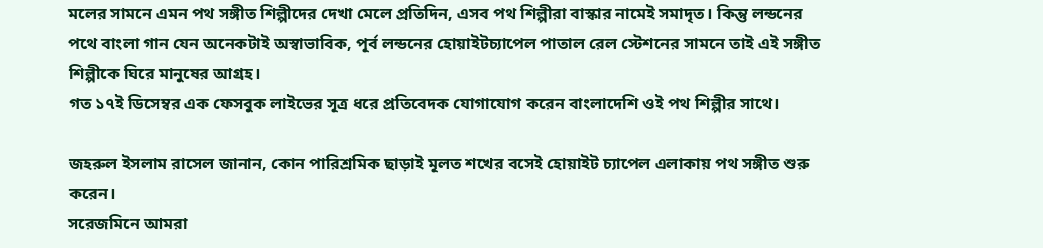মলের সামনে এমন পথ সঙ্গীত শিল্পীদের দেখা মেলে প্রতিদিন, এসব পথ শিল্পীরা বাস্কার নামেই সমাদৃত। কিন্তু লন্ডনের পথে বাংলা গান যেন অনেকটাই অস্বাভাবিক, পূর্ব লন্ডনের হোয়াইটচ্যাপেল পাতাল রেল স্টেশনের সামনে তাই এই সঙ্গীত শিল্পীকে ঘিরে মানুষের আগ্রহ।
গত ১৭ই ডিসেম্বর এক ফেসবুক লাইভের সূত্র ধরে প্রতিবেদক যোগাযোগ করেন বাংলাদেশি ওই পথ শিল্পীর সাথে।

জহরুল ইসলাম রাসেল জানান, কোন পারিশ্রমিক ছাড়াই মূলত শখের বসেই হোয়াইট চ্যাপেল এলাকায় পথ সঙ্গীত শুরু করেন।
সরেজমিনে আমরা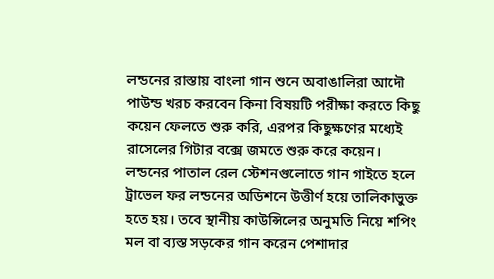লন্ডনের রাস্তায় বাংলা গান শুনে অবাঙালিরা আদৌ পাউন্ড খরচ করবেন কিনা বিষয়টি পরীক্ষা করতে কিছু কয়েন ফেলতে শুরু করি, এরপর কিছুক্ষণের মধ্যেই রাসেলের গিটার বক্সে জমতে শুরু করে কয়েন।
লন্ডনের পাতাল রেল স্টেশনগুলোতে গান গাইতে হলে ট্রাভেল ফর লন্ডনের অডিশনে উত্তীর্ণ হয়ে তালিকাভুক্ত হতে হয়। তবে স্থানীয় কাউন্সিলের অনুমতি নিয়ে শপিং মল বা ব্যস্ত সড়কের গান করেন পেশাদার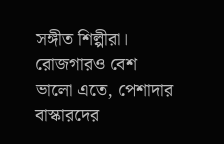সঙ্গীত শিল্পীরা। রোজগারও বেশ ভালো এতে, পেশাদার বাস্কারদের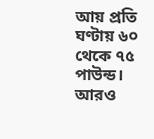আয় প্রতি ঘণ্টায় ৬০ থেকে ৭৫ পাউন্ড।
আরও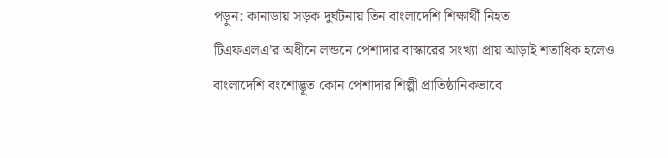পড়ুন: কানাডায় সড়ক দুর্ঘটনায় তিন বাংলাদেশি শিক্ষার্থী নিহত
টিএফএলএ’র অধীনে লন্ডনে পেশাদার বাস্কারের সংখ্যা প্রায় আড়াই শতাধিক হলেও বাংলাদেশি বংশোদ্ভূত কোন পেশাদার শিল্পী প্রাতিষ্ঠানিকভাবে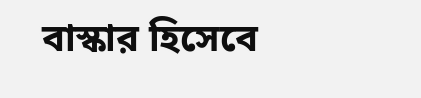বাস্কার হিসেবে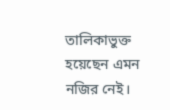তালিকাভুক্ত হয়েছেন এমন নজির নেই।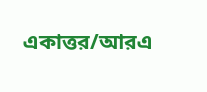একাত্তর/আরএ